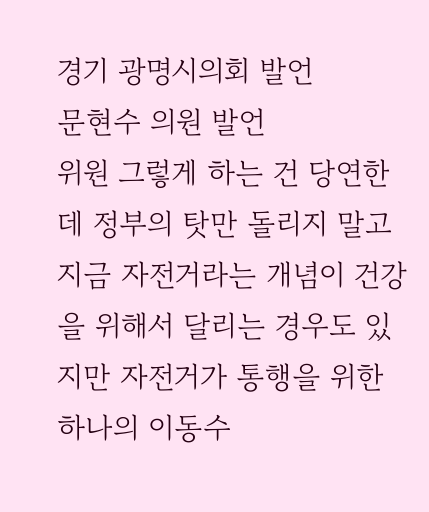경기 광명시의회 발언
문현수 의원 발언
위원 그렇게 하는 건 당연한데 정부의 탓만 돌리지 말고 지금 자전거라는 개념이 건강을 위해서 달리는 경우도 있지만 자전거가 통행을 위한 하나의 이동수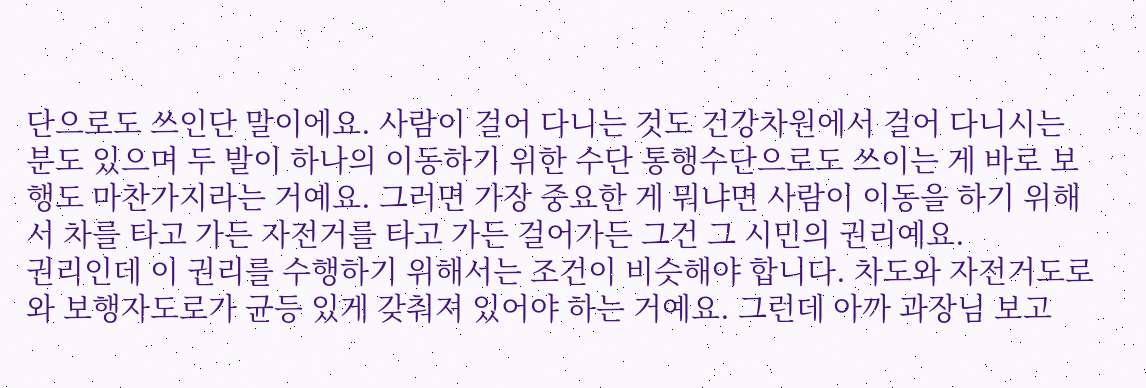단으로도 쓰인단 말이에요. 사람이 걸어 다니는 것도 건강차원에서 걸어 다니시는 분도 있으며 두 발이 하나의 이동하기 위한 수단 통행수단으로도 쓰이는 게 바로 보행도 마찬가지라는 거예요. 그러면 가장 중요한 게 뭐냐면 사람이 이동을 하기 위해서 차를 타고 가든 자전거를 타고 가든 걸어가든 그건 그 시민의 권리예요.
권리인데 이 권리를 수행하기 위해서는 조건이 비슷해야 합니다. 차도와 자전거도로와 보행자도로가 균등 있게 갖춰져 있어야 하는 거예요. 그런데 아까 과장님 보고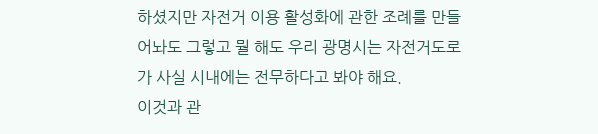하셨지만 자전거 이용 활성화에 관한 조례를 만들어놔도 그렇고 뭘 해도 우리 광명시는 자전거도로가 사실 시내에는 전무하다고 봐야 해요.
이것과 관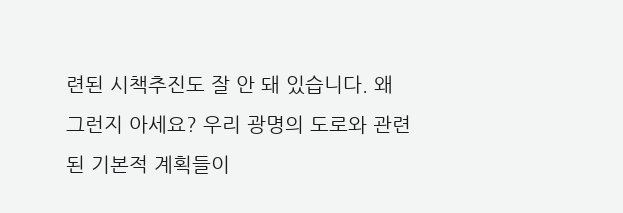련된 시책추진도 잘 안 돼 있습니다. 왜 그런지 아세요? 우리 광명의 도로와 관련된 기본적 계획들이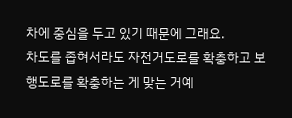차에 중심을 두고 있기 때문에 그래요.
차도를 좁혀서라도 자전거도로를 확충하고 보행도로를 확충하는 게 맞는 거예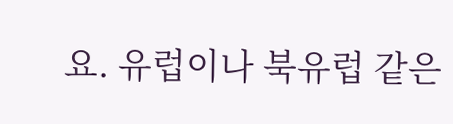요. 유럽이나 북유럽 같은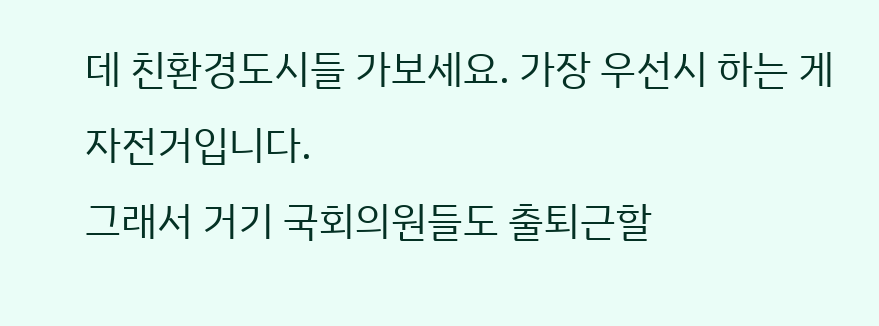데 친환경도시들 가보세요. 가장 우선시 하는 게 자전거입니다.
그래서 거기 국회의원들도 출퇴근할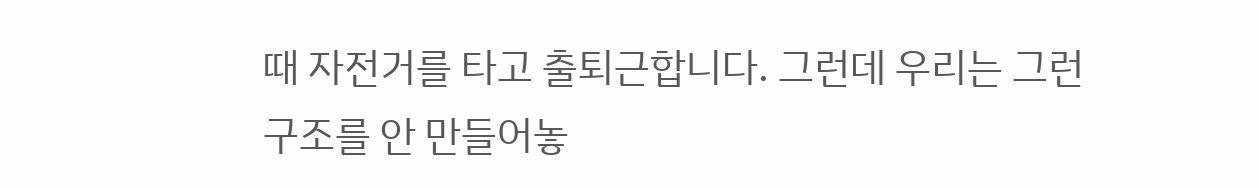때 자전거를 타고 출퇴근합니다. 그런데 우리는 그런 구조를 안 만들어놓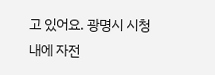고 있어요. 광명시 시청 내에 자전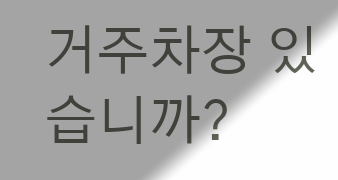거주차장 있습니까?